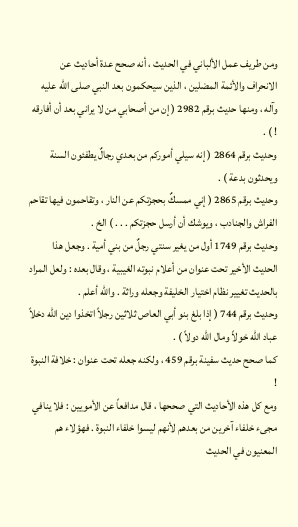ومن طريف عمل الألباني في الحديث ، أنه صحح عدة أحاديث عن الانحراف والأئمة المضلين ، الذين سيحكمون بعد النبي صلى الله عليه وآله ، ومنها حديث برقم 2982 ( إن من أصحابي من لا يراني بعد أن أفارقه ! ) .
وحديث برقم 2864 ( إنه سيلي أموركم من بعدي رجالٌ يطفئون السنة ويحدثون بدعة ) .
وحديث برقم 2865 ( إني ممسكٌ بحجزتكم عن النار ، وتقاحمون فيها تقاحم الفراش والجنادب ، ويوشك أن أرسل حجزتكم . . . ) الخ .
وحديث برقم 1749 أول من يغير سنتي رجلٌ من بني أمية . وجعل هذا الحديث الأخير تحت عنوان من أعلام نبوته الغيبية ، وقال بعده : ولعل المراد بالحديث تغيير نظام اختيار الخليفة وجعله وراثة . والله أعلم .
وحديث برقم 744 ( إذا بلغ بنو أبي العاص ثلاثين رجلاً اتخذوا دين الله دخلاً عباد الله خولاً ومال الله دولاً ) .
كما صحح حديث سفينة برقم 459 ، ولكنه جعله تحت عنوان : خلافة النبوة !
ومع كل هذه الأحاديث التي صححها ، قال مدافعاً عن الأمويين : فلا ينافي مجىء خلفاء آخرين من بعدهم لأنهم ليسوا خلفاء النبوة . فهؤلاء هم المعنيون في الحديث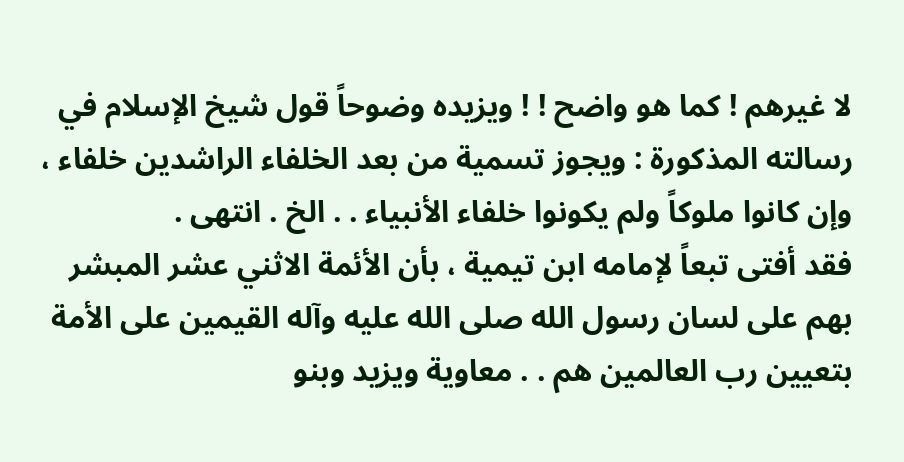لا غيرهم ! كما هو واضح ! ! ويزيده وضوحاً قول شيخ الإسلام في رسالته المذكورة : ويجوز تسمية من بعد الخلفاء الراشدين خلفاء ، وإن كانوا ملوكاً ولم يكونوا خلفاء الأنبياء . . الخ . انتهى .
فقد أفتى تبعاً لإمامه ابن تيمية ، بأن الأئمة الاثني عشر المبشر بهم على لسان رسول الله صلى الله عليه وآله القيمين على الأمة بتعيين رب العالمين هم . . معاوية ويزيد وبنو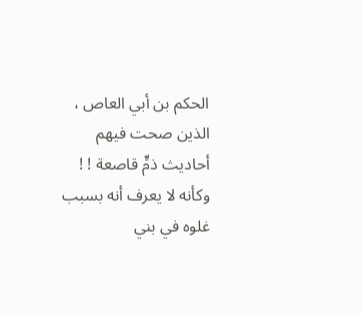الحكم بن أبي العاص ، الذين صحت فيهم أحاديث ذمٍّ قاصعة ! !
وكأنه لا يعرف أنه بسبب غلوه في بني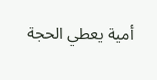أمية يعطي الحجة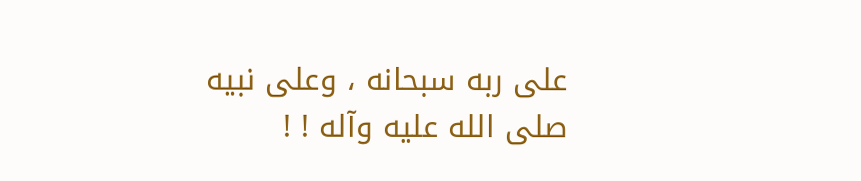على ربه سبحانه ، وعلى نبيه صلى الله عليه وآله ! !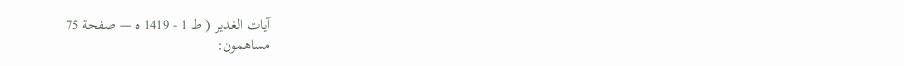آيات الغدير ( ط 1 - 1419 ه — صفحة 75
مساهمون: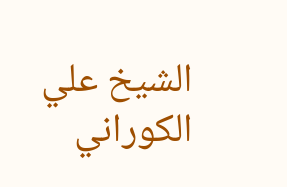الشيخ علي الكوراني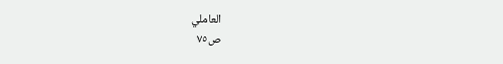العاملي
ص٧٥